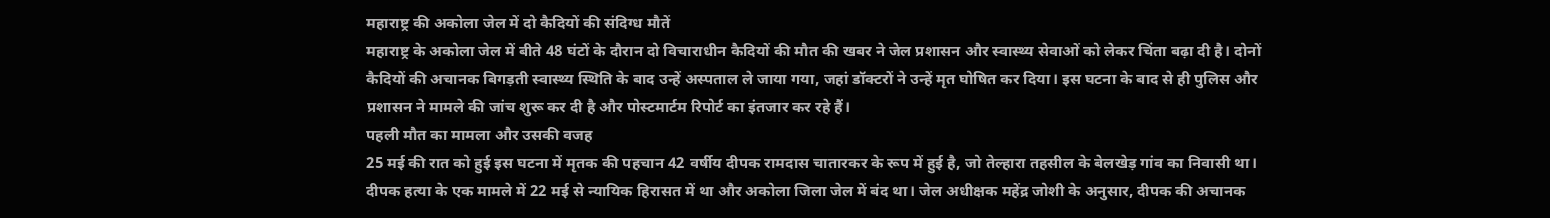महाराष्ट्र की अकोला जेल में दो कैदियों की संदिग्ध मौतें
महाराष्ट्र के अकोला जेल में बीते 48 घंटों के दौरान दो विचाराधीन कैदियों की मौत की खबर ने जेल प्रशासन और स्वास्थ्य सेवाओं को लेकर चिंता बढ़ा दी है। दोनों कैदियों की अचानक बिगड़ती स्वास्थ्य स्थिति के बाद उन्हें अस्पताल ले जाया गया, जहां डॉक्टरों ने उन्हें मृत घोषित कर दिया। इस घटना के बाद से ही पुलिस और प्रशासन ने मामले की जांच शुरू कर दी है और पोस्टमार्टम रिपोर्ट का इंतजार कर रहे हैं।
पहली मौत का मामला और उसकी वजह
25 मई की रात को हुई इस घटना में मृतक की पहचान 42 वर्षीय दीपक रामदास चातारकर के रूप में हुई है, जो तेल्हारा तहसील के बेलखेड़ गांव का निवासी था। दीपक हत्या के एक मामले में 22 मई से न्यायिक हिरासत में था और अकोला जिला जेल में बंद था। जेल अधीक्षक महेंद्र जोशी के अनुसार, दीपक की अचानक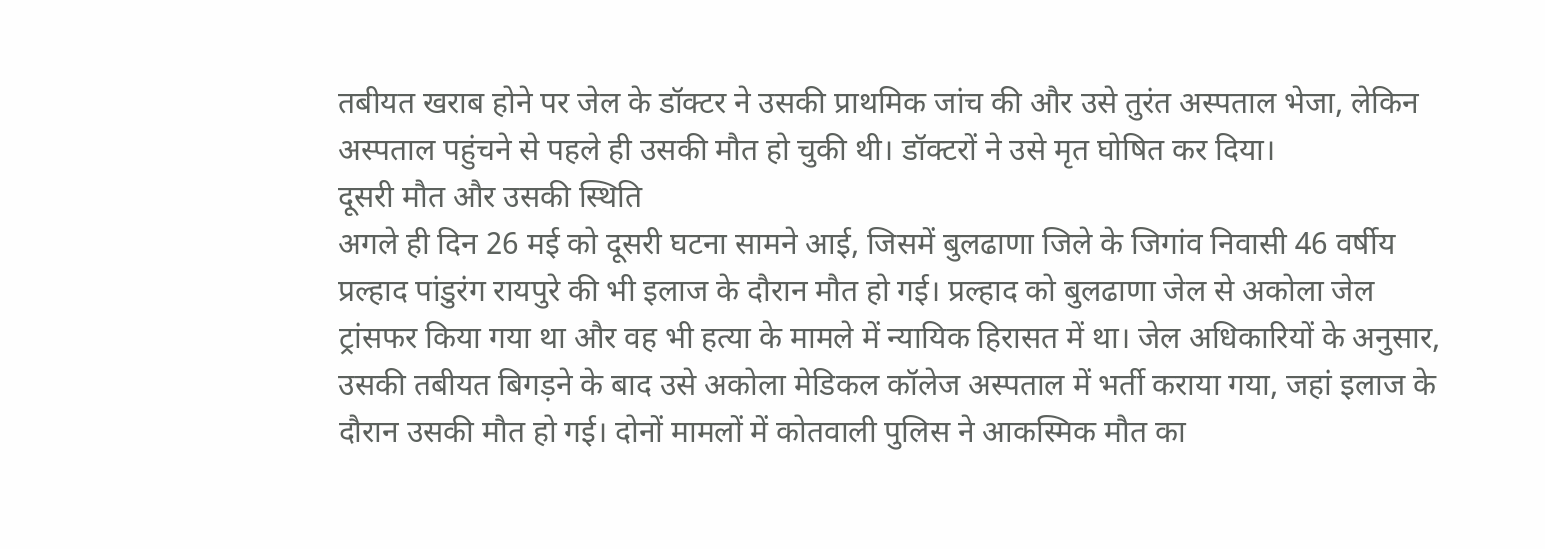तबीयत खराब होने पर जेल के डॉक्टर ने उसकी प्राथमिक जांच की और उसे तुरंत अस्पताल भेजा, लेकिन अस्पताल पहुंचने से पहले ही उसकी मौत हो चुकी थी। डॉक्टरों ने उसे मृत घोषित कर दिया।
दूसरी मौत और उसकी स्थिति
अगले ही दिन 26 मई को दूसरी घटना सामने आई, जिसमें बुलढाणा जिले के जिगांव निवासी 46 वर्षीय प्रल्हाद पांडुरंग रायपुरे की भी इलाज के दौरान मौत हो गई। प्रल्हाद को बुलढाणा जेल से अकोला जेल ट्रांसफर किया गया था और वह भी हत्या के मामले में न्यायिक हिरासत में था। जेल अधिकारियों के अनुसार, उसकी तबीयत बिगड़ने के बाद उसे अकोला मेडिकल कॉलेज अस्पताल में भर्ती कराया गया, जहां इलाज के दौरान उसकी मौत हो गई। दोनों मामलों में कोतवाली पुलिस ने आकस्मिक मौत का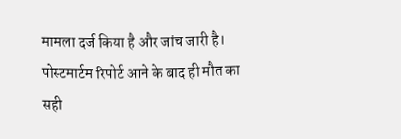मामला दर्ज किया है और जांच जारी है। पोस्टमार्टम रिपोर्ट आने के बाद ही मौत का सही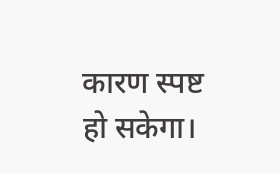कारण स्पष्ट हो सकेगा।